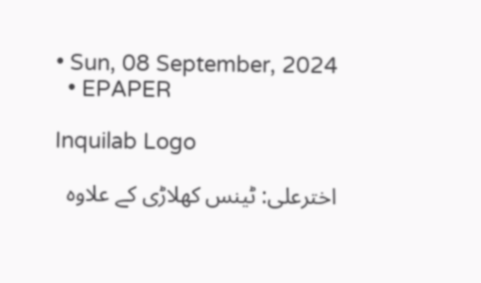• Sun, 08 September, 2024
  • EPAPER

Inquilab Logo

اخترعلی: ٹینس کھلاڑی کے علاوہ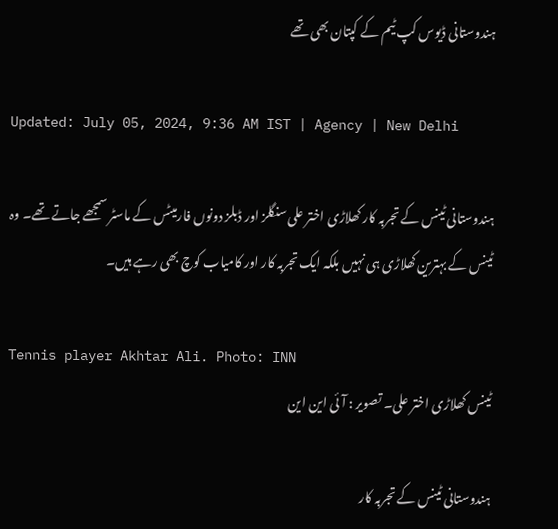ہندوستانی ڈیوس کپ ٹیم کے کپتان بھی تھے

Updated: July 05, 2024, 9:36 AM IST | Agency | New Delhi

ہندوستانی ٹینس کے تجربہ کار کھلاڑی اختر علی سنگلز اور ڈبلز دونوں فارمیٹس کے ماسٹر سمجھے جاتے تھے۔ وہ ٹینس کے بہترین کھلاڑی ہی نہیں بلکہ ایک تجربہ کار اور کامیاب کوچ بھی رہے ہیں۔

Tennis player Akhtar Ali. Photo: INN
ٹینس کھلاڑی اختر علی۔ تصویر : آئی این این

ہندوستانی ٹینس کے تجربہ کار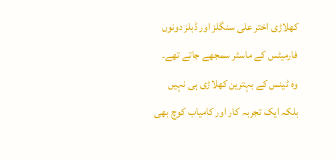کھلاڑی اختر علی سنگلز اور ڈبلز دونوں فارمیٹس کے ماسٹر سمجھے جاتے تھے۔ وہ ٹینس کے بہترین کھلاڑی ہی نہیں بلکہ ایک تجربہ کار اور کامیاب کوچ بھی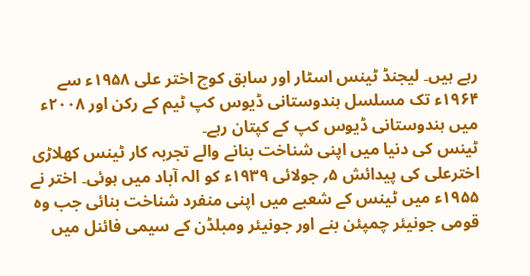رہے ہیں۔ لیجنڈ ٹینس اسٹار اور سابق کوچ اختر علی ۱۹۵۸ء سے ۱۹۶۴ء تک مسلسل ہندوستانی ڈیوس کپ ٹیم کے رکن اور ۲۰۰۸ء میں ہندوستانی ڈیوس کپ کے کپتان رہے۔
ٹینس کی دنیا میں اپنی شناخت بنانے والے تجربہ کار ٹینس کھلاڑی اخترعلی کی پیدائش ۵؍ جولائی ۱۹۳۹ء کو الہ آباد میں ہوئی۔ اختر نے ۱۹۵۵ء میں ٹینس کے شعبے میں اپنی منفرد شناخت بنائی جب وہ قومی جونیئر چمپئن بنے اور جونیئر ومبلڈن کے سیمی فائنل میں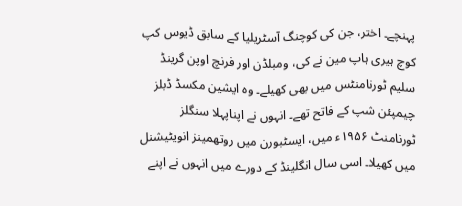پہنچے۔ اختر، جن کی کوچنگ آسٹریلیا کے سابق ڈیوس کپ کوچ ہیری ہاپ مین نے کی، ومبلڈن اور فرنچ اوپن گرینڈ سلیم ٹورنامنٹس میں بھی کھیلے۔ وہ ایشین مکسڈ ڈبلز چیمپئن شپ کے فاتح تھے۔ انہوں نے اپناپہلا سنگلز ٹورنامنٹ ۱۹۵۶ء میں، ایسٹبورن میں روتھمینز انویٹیشنل میں کھیلا۔ اسی سال انگلینڈ کے دورے میں انہوں نے اپنے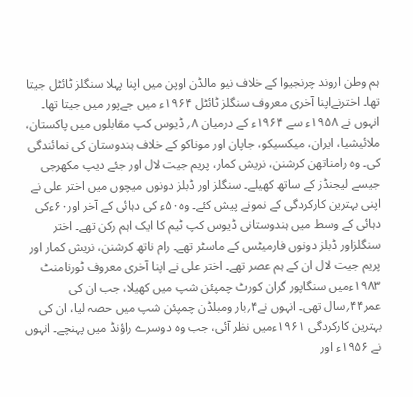ہم وطن اروند چرنجیوا کے خلاف نیو مالڈن اوپن میں اپنا پہلا سنگلز ٹائٹل جیتا تھا۔ اخترنےاپنا آخری معروف سنگلز ٹائٹل ۱۹۶۴ء میں جےپور میں جیتا تھا۔ انہوں نے ۱۹۵۸ء سے ۱۹۶۴ء کے درمیان ۸؍ ڈیوس کپ مقابلوں میں پاکستان، ملائیشیا، ایران، میکسیکو، جاپان اور موناکو کے خلاف ہندوستان کی نمائندگی کی۔ وہ رامناتھن کرشنن، نریش کمار، پریم جیت لال اور جئے دیپ مکھرجی جیسے لیجنڈز کے ساتھ کھیلے۔ سنگلز اور ڈبلز دونوں میچوں میں اختر علی نے اپنی بہترین کارکردگی کے نمونے پیش کئے۔ وہ۵۰ء کی دہائی کے آخر اور۶۰ءکی دہائی کے وسط میں ہندوستانی ڈیوس کپ ٹیم کا ایک اہم رکن تھے۔ اختر سنگلزاور ڈبلز دونوں فارمیٹس کے ماسٹر تھے۔ رام ناتھ کرشنن، نریش کمار اور پریم جیت لال ان کے ہم عصر تھے۔ اختر علی نے اپنا آخری معروف ٹورنامنٹ ۱۹۸۳ءمیں سنگاپور گران کورٹ چمپئن شپ میں کھیلا، جب ان کی عمر۴۴؍سال تھی۔ انہوں نے۴؍بار ومبلڈن چمپئن شپ میں حصہ لیا، ان کی بہترین کارکردگی ۱۹۶۱ءمیں نظر آئی، جب وہ دوسرے راؤنڈ میں پہنچے۔ انہوں نے ۱۹۵۶ء اور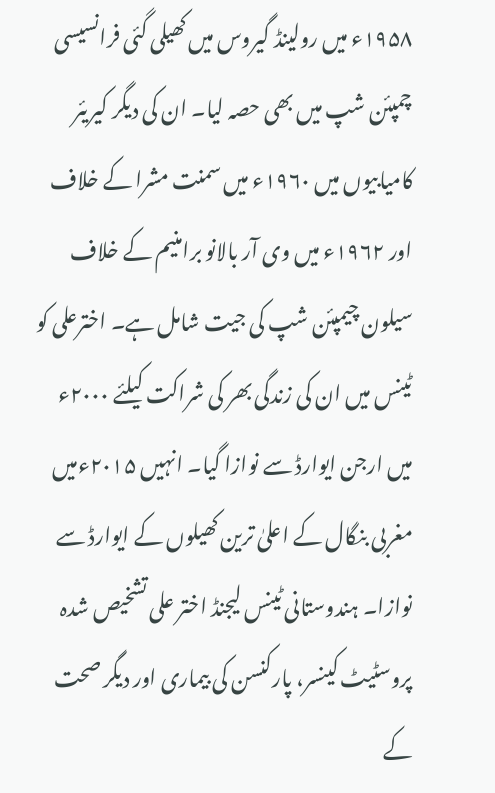۱۹۵۸ء میں رولینڈ گیروس میں کھیلی گئی فرانسیسی چمپئن شپ میں بھی حصہ لیا۔ ان کی دیگر کیریئر کامیابیوں میں ۱۹۶۰ء میں سمنت مشرا کے خلاف اور ۱۹۶۲ء میں وی آر بالانو برامنیم کے خلاف سیلون چیمپئن شپ کی جیت شامل ہے۔ اخترعلی کو ٹینس میں ان کی زندگی بھر کی شراکت کیلئے ۲۰۰۰ء میں ارجن ایوارڈ سے نوازا گیا۔ انہیں ۲۰۱۵ءمیں مغربی بنگال کے اعلیٰ ترین کھیلوں کے ایوارڈ سے نوازا۔ ہندوستانی ٹینس لیجنڈ اختر علی تشخیص شدہ پروسٹیٹ کینسر، پارکنسن کی بیماری اور دیگر صحت کے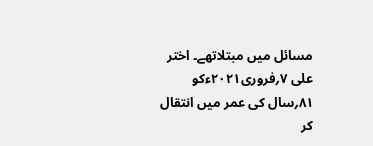مسائل میں مبتلاتھے۔ اختر علی ۷؍فروری۲۰۲۱ءکو ۸۱؍سال کی عمر میں انتقال کر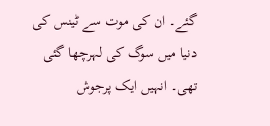گئے۔ ان کی موت سے ٹینس کی دنیا میں سوگ کی لہرچھا گئی تھی۔ انہیں ایک پرجوش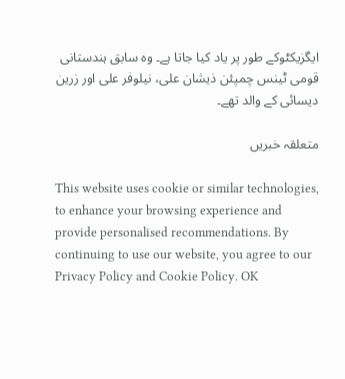ایگزیکٹوکے طور پر یاد کیا جاتا ہے۔ وہ سابق ہندستانی قومی ٹینس چمپئن ذیشان علی، نیلوفر علی اور زرین دیسائی کے والد تھے۔

متعلقہ خبریں

This website uses cookie or similar technologies, to enhance your browsing experience and provide personalised recommendations. By continuing to use our website, you agree to our Privacy Policy and Cookie Policy. OK